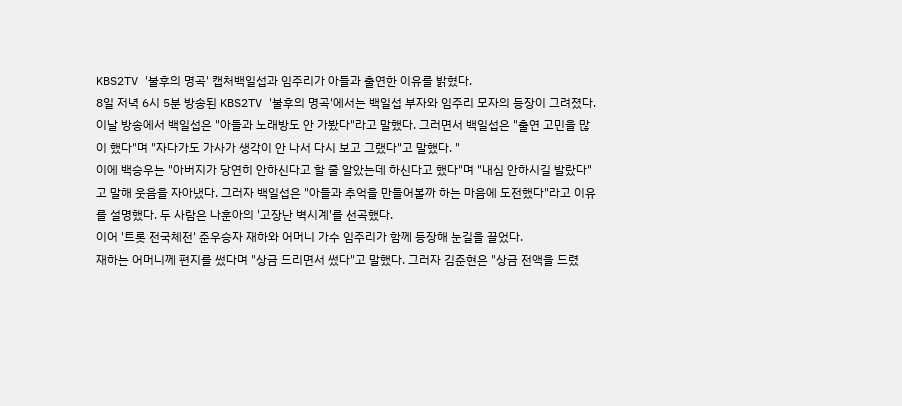KBS2TV '불후의 명곡' 캡처백일섭과 임주리가 아들과 출연한 이유를 밝혔다.
8일 저녁 6시 5분 방송된 KBS2TV '불후의 명곡'에서는 백일섭 부자와 임주리 모자의 등장이 그려졌다.
이날 방송에서 백일섭은 "아들과 노래방도 안 가봤다"라고 말했다. 그러면서 백일섭은 "출연 고민을 많이 했다"며 "자다가도 가사가 생각이 안 나서 다시 보고 그랬다"고 말했다. "
이에 백승우는 "아버지가 당연히 안하신다고 할 줄 알았는데 하신다고 했다"며 "내심 안하시길 발랐다"고 말해 웃음을 자아냈다. 그러자 백일섭은 "아들과 추억을 만들어볼까 하는 마음에 도전했다"라고 이유를 설명했다. 두 사람은 나훈아의 '고장난 벽시계'를 선곡했다.
이어 '트롯 전국체전' 준우승자 재하와 어머니 가수 임주리가 함께 등장해 눈길을 끌었다.
재하는 어머니께 편지를 썼다며 "상금 드리면서 썼다"고 말했다. 그러자 김준현은 "상금 전액을 드렸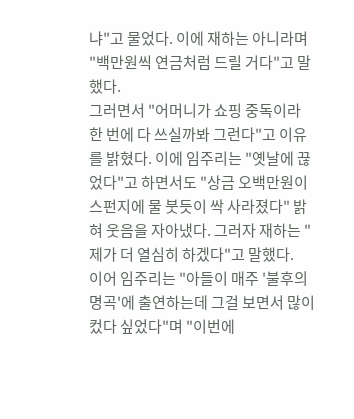냐"고 물었다. 이에 재하는 아니라며 "백만원씩 연금처럼 드릴 거다"고 말했다.
그러면서 "어머니가 쇼핑 중독이라 한 번에 다 쓰실까봐 그런다"고 이유를 밝혔다. 이에 임주리는 "옛날에 끊었다"고 하면서도 "상금 오백만원이 스펀지에 물 붓듯이 싹 사라졌다" 밝혀 웃음을 자아냈다. 그러자 재하는 "제가 더 열심히 하겠다"고 말했다.
이어 임주리는 "아들이 매주 '불후의 명곡'에 출연하는데 그걸 보면서 많이 컸다 싶었다"며 "이번에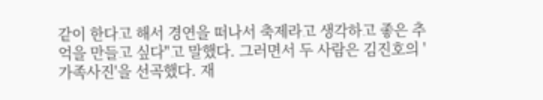같이 한다고 해서 경연을 떠나서 축제라고 생각하고 좋은 추억을 만들고 싶다"고 말했다. 그러면서 두 사람은 김진호의 '가족사진'을 선곡했다. 재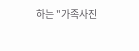하는 "가족사진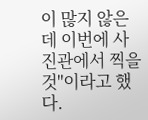이 많지 않은데 이번에 사진관에서 찍을 것"이라고 했다.